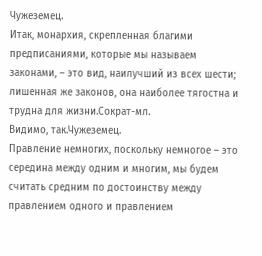Чужеземец.
Итак, монархия, скрепленная благими предписаниями, которые мы называем законами, – это вид, наилучший из всех шести; лишенная же законов, она наиболее тягостна и трудна для жизни.Сократ-мл.
Видимо, так.Чужеземец.
Правление немногих, поскольку немногое – это середина между одним и многим, мы будем считать средним по достоинству между правлением одного и правлением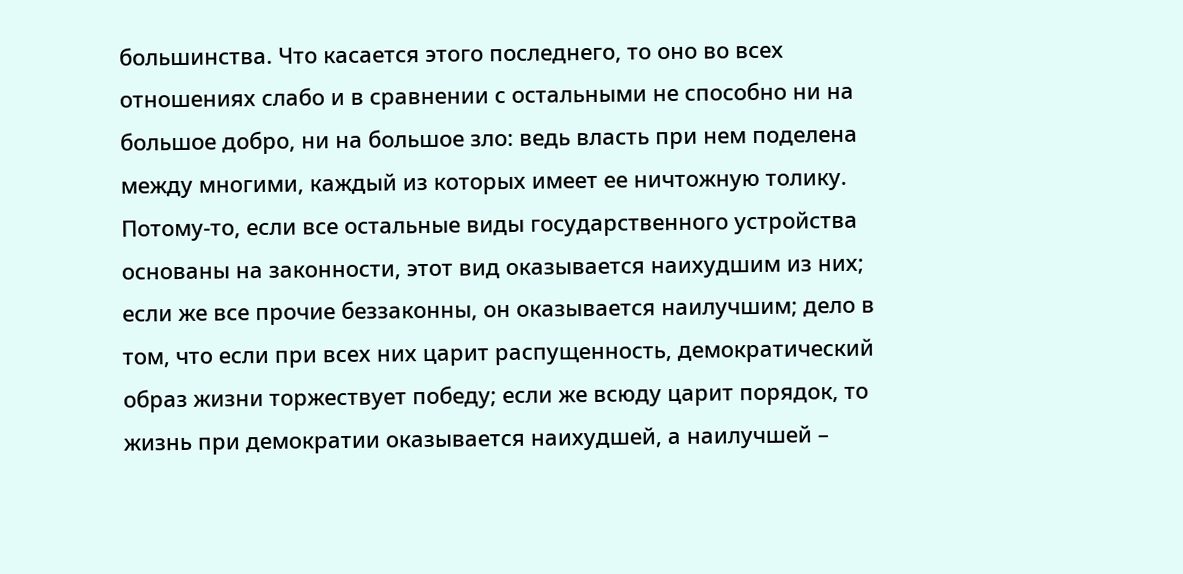большинства. Что касается этого последнего, то оно во всех отношениях слабо и в сравнении с остальными не способно ни на большое добро, ни на большое зло: ведь власть при нем поделена между многими, каждый из которых имеет ее ничтожную толику. Потому-то, если все остальные виды государственного устройства основаны на законности, этот вид оказывается наихудшим из них; если же все прочие беззаконны, он оказывается наилучшим; дело в том, что если при всех них царит распущенность, демократический образ жизни торжествует победу; если же всюду царит порядок, то жизнь при демократии оказывается наихудшей, а наилучшей –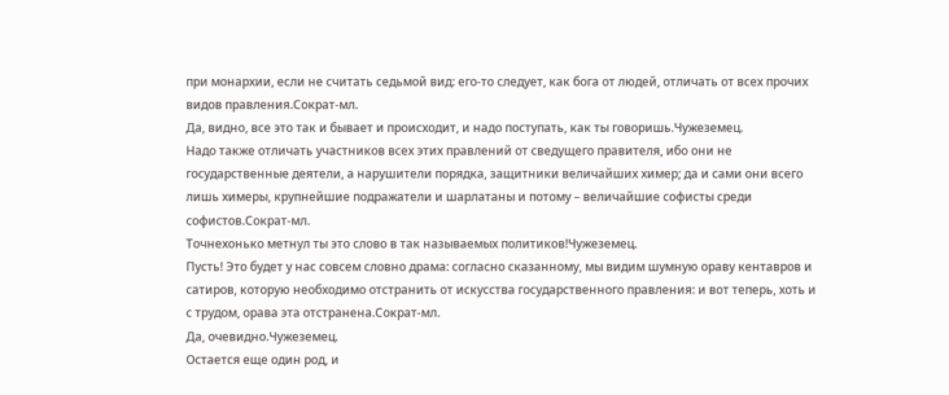при монархии, если не считать седьмой вид: его-то следует, как бога от людей, отличать от всех прочих видов правления.Сократ-мл.
Да, видно, все это так и бывает и происходит, и надо поступать, как ты говоришь.Чужеземец.
Надо также отличать участников всех этих правлений от сведущего правителя, ибо они не государственные деятели, а нарушители порядка, защитники величайших химер; да и сами они всего лишь химеры, крупнейшие подражатели и шарлатаны и потому – величайшие софисты среди софистов.Сократ-мл.
Точнехонько метнул ты это слово в так называемых политиков!Чужеземец.
Пусть! Это будет у нас совсем словно драма: согласно сказанному, мы видим шумную ораву кентавров и сатиров, которую необходимо отстранить от искусства государственного правления: и вот теперь, хоть и с трудом, орава эта отстранена.Сократ-мл.
Да, очевидно.Чужеземец.
Остается еще один род, и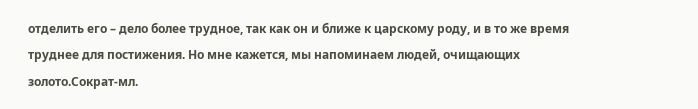отделить его – дело более трудное, так как он и ближе к царскому роду, и в то же время труднее для постижения. Но мне кажется, мы напоминаем людей, очищающих золото.Сократ-мл.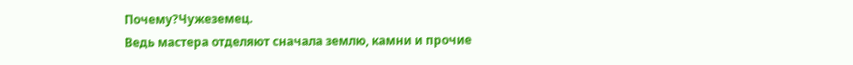Почему?Чужеземец.
Ведь мастера отделяют сначала землю, камни и прочие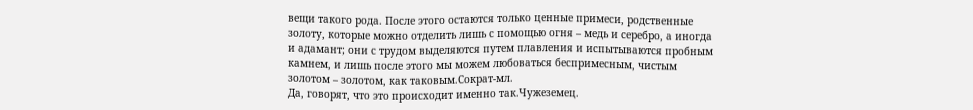вещи такого рода. После этого остаются только ценные примеси, родственные золоту, которые можно отделить лишь с помощью огня – медь и серебро, а иногда и адамант; они с трудом выделяются путем плавления и испытываются пробным камнем, и лишь после этого мы можем любоваться беспримесным, чистым золотом – золотом, как таковым.Сократ-мл.
Да, говорят, что это происходит именно так.Чужеземец.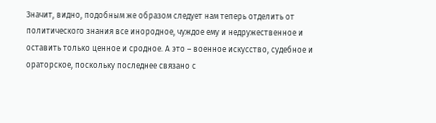Значит, видно, подобным же образом следует нам теперь отделить от политического знания все инородное, чуждое ему и недружественное и оставить только ценное и сродное. А это – военное искусство, судебное и ораторское, поскольку последнее связано с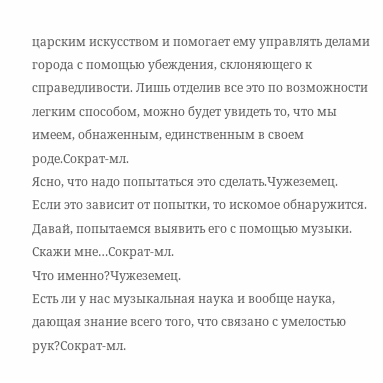царским искусством и помогает ему управлять делами города с помощью убеждения, склоняющего к справедливости. Лишь отделив все это по возможности легким способом, можно будет увидеть то, что мы имеем, обнаженным, единственным в своем роде.Сократ-мл.
Ясно, что надо попытаться это сделать.Чужеземец.
Если это зависит от попытки, то искомое обнаружится. Давай, попытаемся выявить его с помощью музыки. Скажи мне…Сократ-мл.
Что именно?Чужеземец.
Есть ли у нас музыкальная наука и вообще наука, дающая знание всего того, что связано с умелостью рук?Сократ-мл.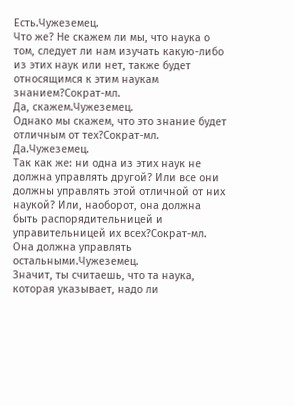Есть.Чужеземец.
Что же? Не скажем ли мы, что наука о том, следует ли нам изучать какую-либо из этих наук или нет, также будет относящимся к этим наукам знанием?Сократ-мл.
Да, скажем.Чужеземец.
Однако мы скажем, что это знание будет отличным от тех?Сократ-мл.
Да.Чужеземец.
Так как же: ни одна из этих наук не должна управлять другой? Или все они должны управлять этой отличной от них наукой? Или, наоборот, она должна быть распорядительницей и управительницей их всех?Сократ-мл.
Она должна управлять остальными.Чужеземец.
Значит, ты считаешь, что та наука, которая указывает, надо ли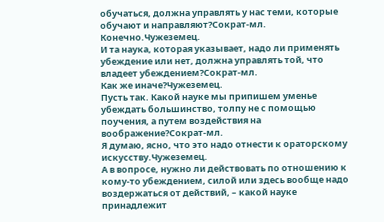обучаться, должна управлять у нас теми, которые обучают и направляют?Сократ-мл.
Конечно.Чужеземец.
И та наука, которая указывает, надо ли применять убеждение или нет, должна управлять той, что владеет убеждением?Сократ-мл.
Как же иначе?Чужеземец.
Пусть так. Какой науке мы припишем уменье убеждать большинство, толпу не с помощью поучения, а путем воздействия на воображение?Сократ-мл.
Я думаю, ясно, что это надо отнести к ораторскому искусству.Чужеземец.
А в вопросе, нужно ли действовать по отношению к кому-то убеждением, силой или здесь вообще надо воздержаться от действий, – какой науке принадлежит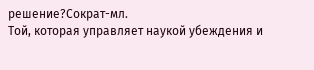решение?Сократ-мл.
Той, которая управляет наукой убеждения и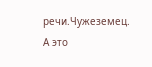речи.Чужеземец.
А это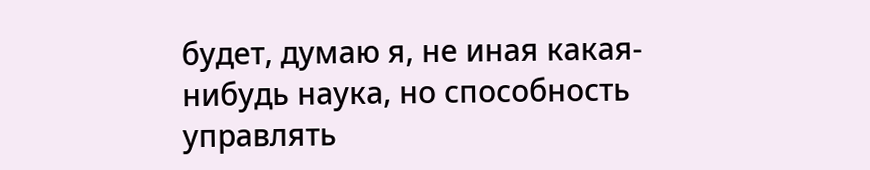будет, думаю я, не иная какая-нибудь наука, но способность управлять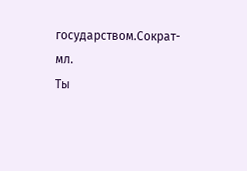государством.Сократ-мл.
Ты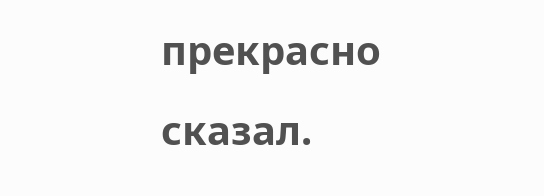прекрасно сказал.